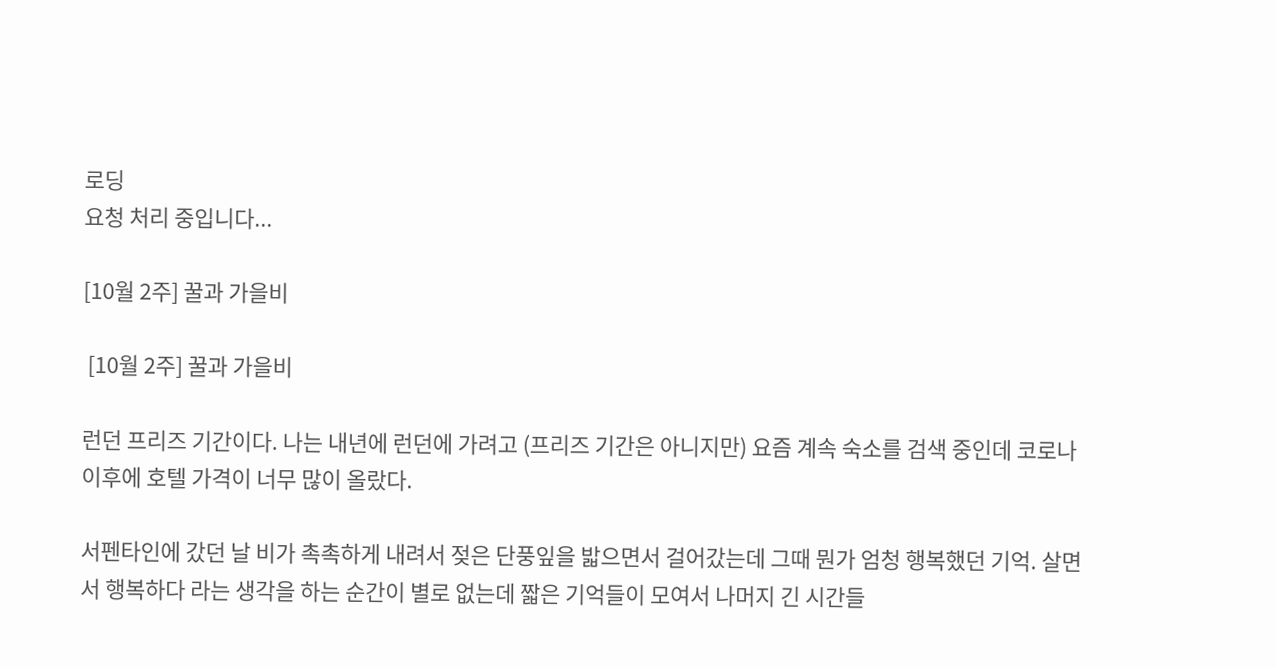로딩
요청 처리 중입니다...

[10월 2주] 꿀과 가을비

 [10월 2주] 꿀과 가을비

런던 프리즈 기간이다. 나는 내년에 런던에 가려고 (프리즈 기간은 아니지만) 요즘 계속 숙소를 검색 중인데 코로나 이후에 호텔 가격이 너무 많이 올랐다.

서펜타인에 갔던 날 비가 촉촉하게 내려서 젖은 단풍잎을 밟으면서 걸어갔는데 그때 뭔가 엄청 행복했던 기억. 살면서 행복하다 라는 생각을 하는 순간이 별로 없는데 짧은 기억들이 모여서 나머지 긴 시간들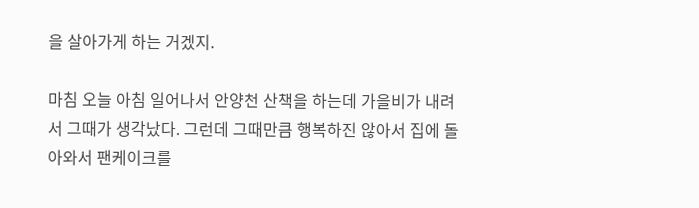을 살아가게 하는 거겠지.

마침 오늘 아침 일어나서 안양천 산책을 하는데 가을비가 내려서 그때가 생각났다. 그런데 그때만큼 행복하진 않아서 집에 돌아와서 팬케이크를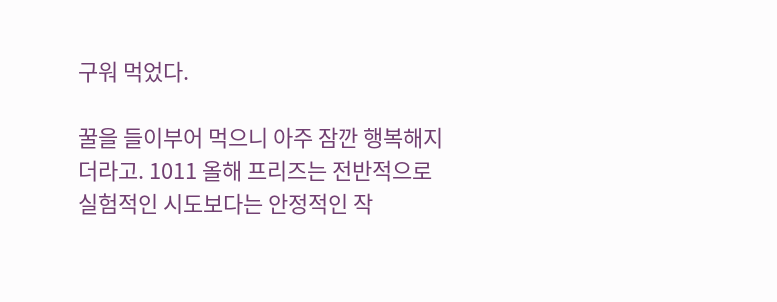구워 먹었다.

꿀을 들이부어 먹으니 아주 잠깐 행복해지더라고. 1011 올해 프리즈는 전반적으로 실험적인 시도보다는 안정적인 작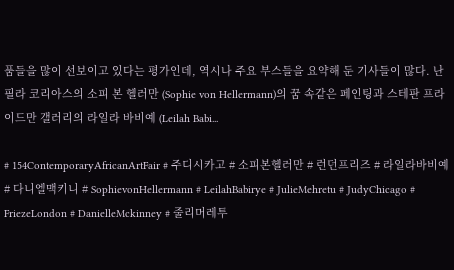품들을 많이 선보이고 있다는 평가인데, 역시나 주요 부스들을 요약해 둔 기사들이 많다. 난 필라 코리아스의 소피 본 헬러만 (Sophie von Hellermann)의 꿈 속같은 페인팅과 스테판 프라이드만 갤러리의 라일라 바비예 (Leilah Babi...

# 154ContemporaryAfricanArtFair # 주디시카고 # 소피본헬러만 # 런던프리즈 # 라일라바비예 # 다니엘맥키니 # SophievonHellermann # LeilahBabirye # JulieMehretu # JudyChicago # FriezeLondon # DanielleMckinney # 줄리머레투